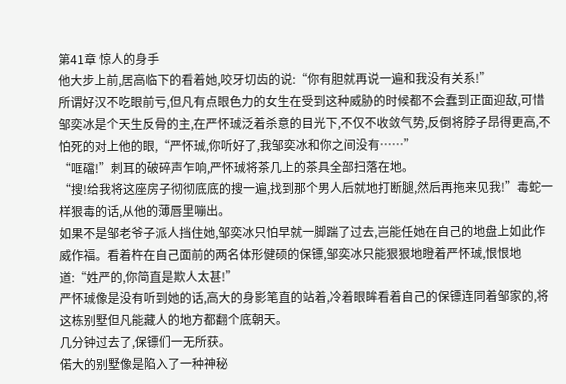第41章 惊人的身手
他大步上前,居高临下的看着她,咬牙切齿的说:“你有胆就再说一遍和我没有关系!”
所谓好汉不吃眼前亏,但凡有点眼色力的女生在受到这种威胁的时候都不会蠢到正面迎敌,可惜邹奕冰是个天生反骨的主,在严怀珹泛着杀意的目光下,不仅不收敛气势,反倒将脖子昂得更高,不怕死的对上他的眼,“严怀珹,你听好了,我邹奕冰和你之间没有……”
“哐礑!”刺耳的破碎声乍响,严怀珹将茶几上的茶具全部扫落在地。
“搜!给我将这座房子彻彻底底的搜一遍,找到那个男人后就地打断腿,然后再拖来见我!”毒蛇一样狠毒的话,从他的薄唇里嘣出。
如果不是邹老爷子派人挡住她,邹奕冰只怕早就一脚踹了过去,岂能任她在自己的地盘上如此作威作福。看着杵在自己面前的两名体形健硕的保镖,邹奕冰只能狠狠地瞪着严怀珹,恨恨地道:“姓严的,你简直是欺人太甚!”
严怀珹像是没有听到她的话,高大的身影笔直的站着,冷着眼眸看着自己的保镖连同着邹家的,将这栋别墅但凡能藏人的地方都翻个底朝天。
几分钟过去了,保镖们一无所获。
偌大的别墅像是陷入了一种神秘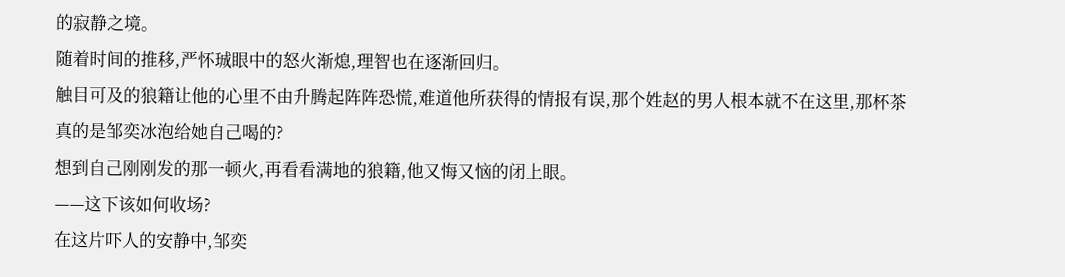的寂静之境。
随着时间的推移,严怀珹眼中的怒火渐熄,理智也在逐渐回归。
触目可及的狼籍让他的心里不由升腾起阵阵恐慌,难道他所获得的情报有误,那个姓赵的男人根本就不在这里,那杯茶真的是邹奕冰泡给她自己喝的?
想到自己刚刚发的那一顿火,再看看满地的狼籍,他又悔又恼的闭上眼。
——这下该如何收场?
在这片吓人的安静中,邹奕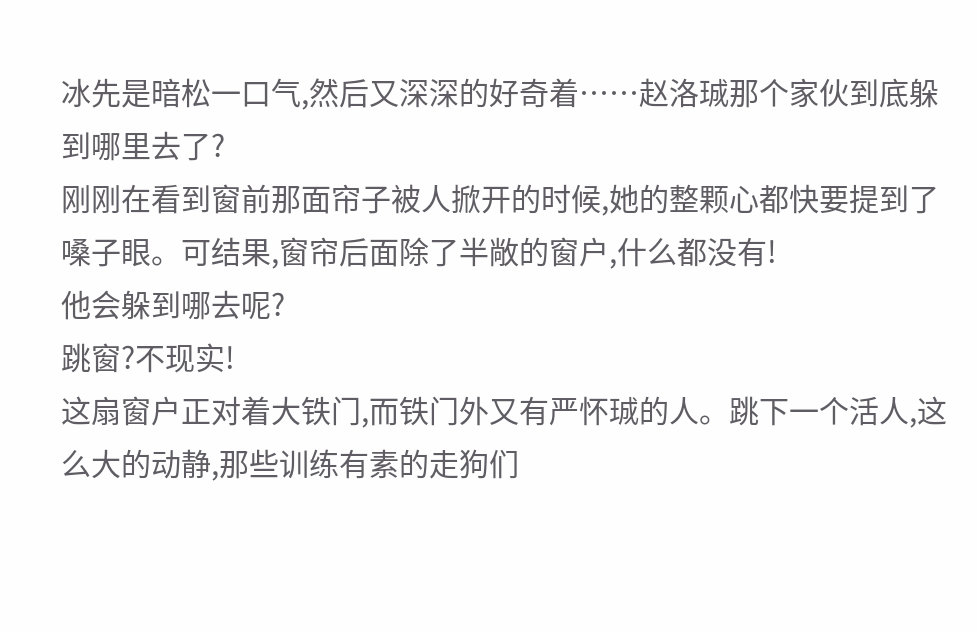冰先是暗松一口气,然后又深深的好奇着……赵洛珹那个家伙到底躲到哪里去了?
刚刚在看到窗前那面帘子被人掀开的时候,她的整颗心都快要提到了嗓子眼。可结果,窗帘后面除了半敞的窗户,什么都没有!
他会躲到哪去呢?
跳窗?不现实!
这扇窗户正对着大铁门,而铁门外又有严怀珹的人。跳下一个活人,这么大的动静,那些训练有素的走狗们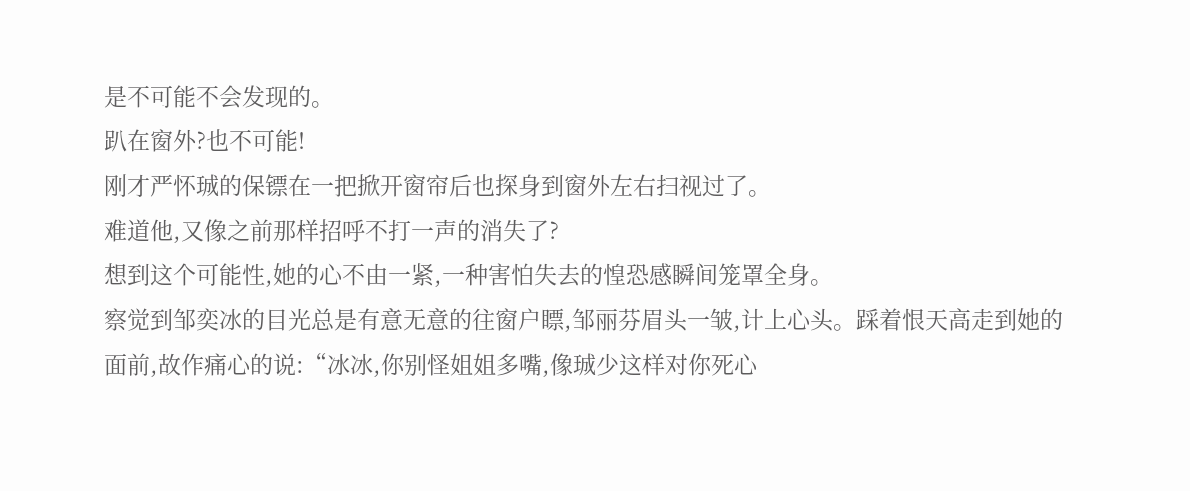是不可能不会发现的。
趴在窗外?也不可能!
刚才严怀珹的保镖在一把掀开窗帘后也探身到窗外左右扫视过了。
难道他,又像之前那样招呼不打一声的消失了?
想到这个可能性,她的心不由一紧,一种害怕失去的惶恐感瞬间笼罩全身。
察觉到邹奕冰的目光总是有意无意的往窗户瞟,邹丽芬眉头一皱,计上心头。踩着恨天高走到她的面前,故作痛心的说:“冰冰,你别怪姐姐多嘴,像珹少这样对你死心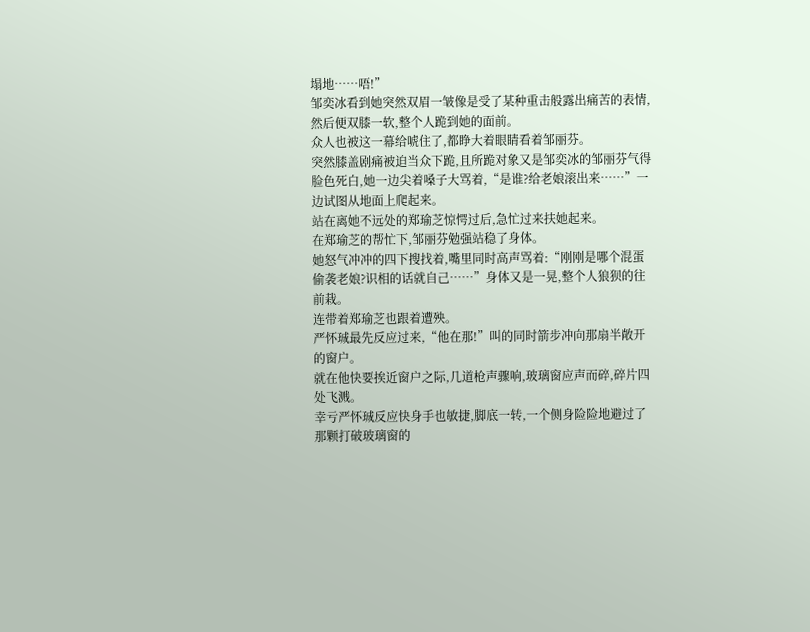塌地……唔!”
邹奕冰看到她突然双眉一皱像是受了某种重击般露出痛苦的表情,然后便双膝一软,整个人跪到她的面前。
众人也被这一幕给唬住了,都睁大着眼睛看着邹丽芬。
突然膝盖剧痛被迫当众下跪,且所跪对象又是邹奕冰的邹丽芬气得脸色死白,她一边尖着嗓子大骂着,“是谁?给老娘滚出来……”一边试图从地面上爬起来。
站在离她不远处的郑瑜芝惊愕过后,急忙过来扶她起来。
在郑瑜芝的帮忙下,邹丽芬勉强站稳了身体。
她怒气冲冲的四下搜找着,嘴里同时高声骂着:“刚刚是哪个混蛋偷袭老娘?识相的话就自己……”身体又是一晃,整个人狼狈的往前栽。
连带着郑瑜芝也跟着遭殃。
严怀珹最先反应过来,“他在那!”叫的同时箭步冲向那扇半敞开的窗户。
就在他快要挨近窗户之际,几道枪声骤响,玻璃窗应声而碎,碎片四处飞溅。
幸亏严怀珹反应快身手也敏捷,脚底一转,一个侧身险险地避过了那颗打破玻璃窗的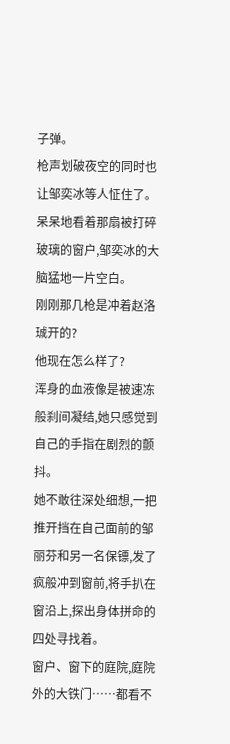子弹。
枪声划破夜空的同时也让邹奕冰等人怔住了。
呆呆地看着那扇被打碎玻璃的窗户,邹奕冰的大脑猛地一片空白。
刚刚那几枪是冲着赵洛珹开的?
他现在怎么样了?
浑身的血液像是被速冻般刹间凝结,她只感觉到自己的手指在剧烈的颤抖。
她不敢往深处细想,一把推开挡在自己面前的邹丽芬和另一名保镖,发了疯般冲到窗前,将手扒在窗沿上,探出身体拼命的四处寻找着。
窗户、窗下的庭院,庭院外的大铁门……都看不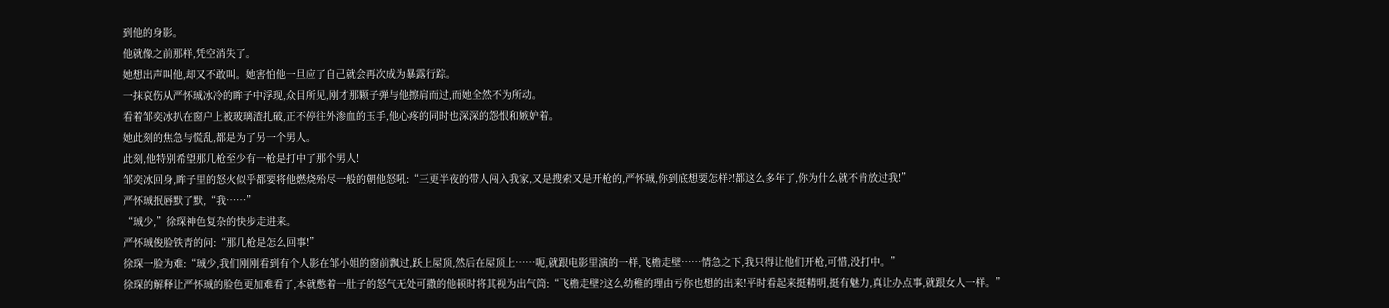到他的身影。
他就像之前那样,凭空消失了。
她想出声叫他,却又不敢叫。她害怕他一旦应了自己就会再次成为暴露行踪。
一抹哀伤从严怀珹冰冷的眸子中浮现,众目所见,刚才那颗子弹与他擦肩而过,而她全然不为所动。
看着邹奕冰扒在窗户上被玻璃渣扎破,正不停往外渗血的玉手,他心疼的同时也深深的怨恨和嫉妒着。
她此刻的焦急与慌乱,都是为了另一个男人。
此刻,他特别希望那几枪至少有一枪是打中了那个男人!
邹奕冰回身,眸子里的怒火似乎都要将他燃烧殆尽一般的朝他怒吼:“三更半夜的带人闯入我家,又是搜索又是开枪的,严怀珹,你到底想要怎样?!都这么多年了,你为什么就不肯放过我!”
严怀珹抿唇默了默,“我……”
“珹少,”徐琛神色复杂的快步走进来。
严怀珹俊脸铁青的问:“那几枪是怎么回事!”
徐琛一脸为难:“珹少,我们刚刚看到有个人影在邹小姐的窗前飘过,跃上屋顶,然后在屋顶上……呃,就跟电影里演的一样,飞檐走壁……情急之下,我只得让他们开枪,可惜,没打中。”
徐琛的解释让严怀珹的脸色更加难看了,本就憋着一肚子的怒气无处可撒的他顿时将其视为出气筒:“飞檐走壁?这么幼稚的理由亏你也想的出来!平时看起来挺精明,挺有魅力,真让办点事,就跟女人一样。”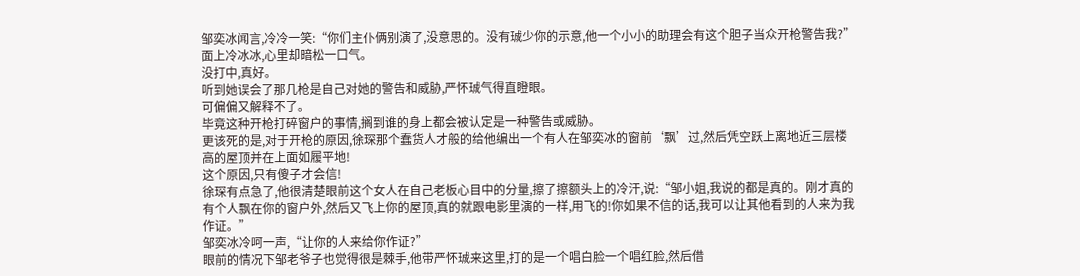邹奕冰闻言,冷冷一笑:“你们主仆俩别演了,没意思的。没有珹少你的示意,他一个小小的助理会有这个胆子当众开枪警告我?”
面上冷冰冰,心里却暗松一口气。
没打中,真好。
听到她误会了那几枪是自己对她的警告和威胁,严怀珹气得直瞪眼。
可偏偏又解释不了。
毕竟这种开枪打碎窗户的事情,搁到谁的身上都会被认定是一种警告或威胁。
更该死的是,对于开枪的原因,徐琛那个蠢货人才般的给他编出一个有人在邹奕冰的窗前‘飘’过,然后凭空跃上离地近三层楼高的屋顶并在上面如履平地!
这个原因,只有傻子才会信!
徐琛有点急了,他很清楚眼前这个女人在自己老板心目中的分量,擦了擦额头上的冷汗,说:“邹小姐,我说的都是真的。刚才真的有个人飘在你的窗户外,然后又飞上你的屋顶,真的就跟电影里演的一样,用飞的!你如果不信的话,我可以让其他看到的人来为我作证。”
邹奕冰冷呵一声,“让你的人来给你作证?”
眼前的情况下邹老爷子也觉得很是棘手,他带严怀珹来这里,打的是一个唱白脸一个唱红脸,然后借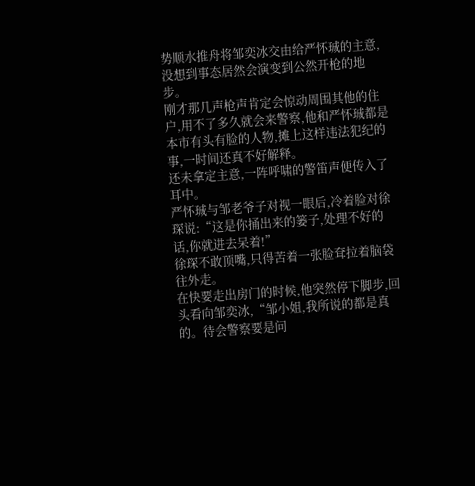势顺水推舟将邹奕冰交由给严怀珹的主意,没想到事态居然会演变到公然开枪的地步。
刚才那几声枪声肯定会惊动周围其他的住户,用不了多久就会来警察,他和严怀珹都是本市有头有脸的人物,摊上这样违法犯纪的事,一时间还真不好解释。
还未拿定主意,一阵呼啸的警笛声便传入了耳中。
严怀珹与邹老爷子对视一眼后,冷着脸对徐琛说:“这是你捅出来的篓子,处理不好的话,你就进去呆着!”
徐琛不敢顶嘴,只得苦着一张脸耷拉着脑袋往外走。
在快要走出房门的时候,他突然停下脚步,回头看向邹奕冰,“邹小姐,我所说的都是真的。待会警察要是问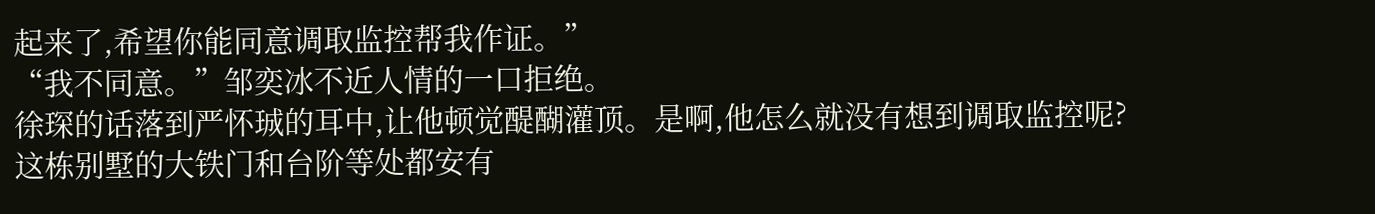起来了,希望你能同意调取监控帮我作证。”
“我不同意。”邹奕冰不近人情的一口拒绝。
徐琛的话落到严怀珹的耳中,让他顿觉醍醐灌顶。是啊,他怎么就没有想到调取监控呢?
这栋别墅的大铁门和台阶等处都安有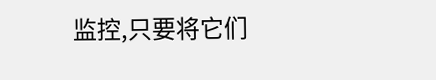监控,只要将它们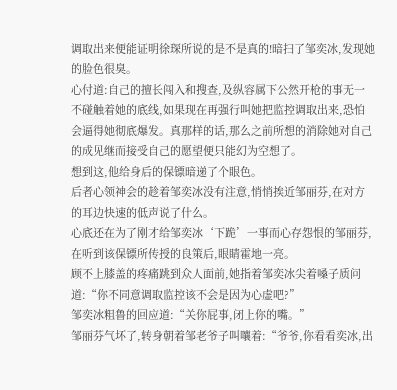调取出来便能证明徐琛所说的是不是真的!暗扫了邹奕冰,发现她的脸色很臭。
心付道:自己的擅长闯入和搜查,及纵容属下公然开枪的事无一不碰触着她的底线,如果现在再强行叫她把监控调取出来,恐怕会逼得她彻底爆发。真那样的话,那么之前所想的消除她对自己的成见继而接受自己的愿望便只能幻为空想了。
想到这,他给身后的保镖暗递了个眼色。
后者心领神会的趁着邹奕冰没有注意,悄悄挨近邹丽芬,在对方的耳边快速的低声说了什么。
心底还在为了刚才给邹奕冰‘下跪’一事而心存怨恨的邹丽芬,在听到该保镖所传授的良策后,眼睛霍地一亮。
顾不上膝盖的疼痛跳到众人面前,她指着邹奕冰尖着嗓子质问道:“你不同意调取监控该不会是因为心虚吧?”
邹奕冰粗鲁的回应道:“关你屁事,闭上你的嘴。”
邹丽芬气坏了,转身朝着邹老爷子叫嚷着:“爷爷,你看看奕冰,出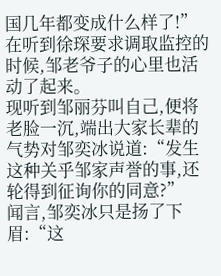国几年都变成什么样了!”
在听到徐琛要求调取监控的时候,邹老爷子的心里也活动了起来。
现听到邹丽芬叫自己,便将老脸一沉,端出大家长辈的气势对邹奕冰说道:“发生这种关乎邹家声誉的事,还轮得到征询你的同意?”
闻言,邹奕冰只是扬了下眉:“这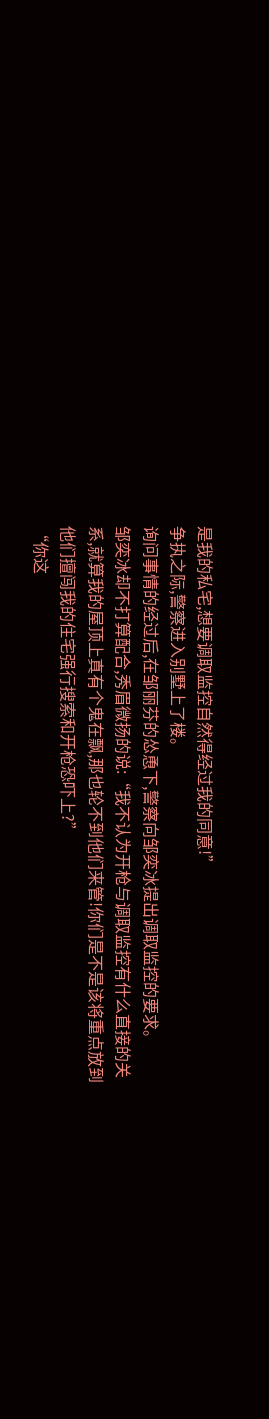是我的私宅,想要调取监控自然得经过我的同意!”
争执之际,警察进入别墅上了楼。
询问事情的经过后,在邹丽芬的怂恿下,警察向邹奕冰提出调取监控的要求。
邹奕冰却不打算配合,秀眉微扬的说:“我不认为开枪与调取监控有什么直接的关系,就算我的屋顶上真有个鬼在飘,那也轮不到他们来管!你们是不是该将重点放到他们擅闯我的住宅强行搜索和开枪恐吓上?”
“你这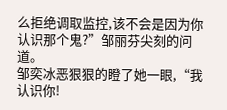么拒绝调取监控,该不会是因为你认识那个鬼?”邹丽芬尖刻的问道。
邹奕冰恶狠狠的瞪了她一眼,“我认识你!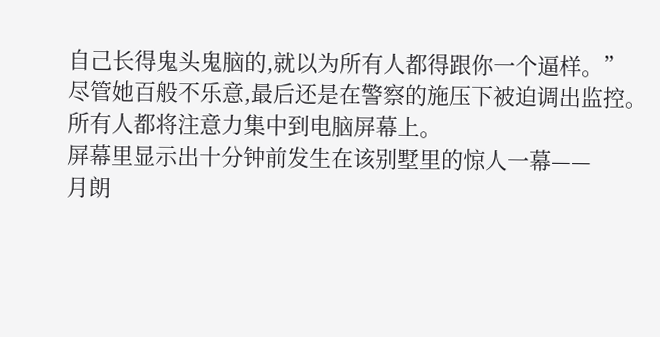自己长得鬼头鬼脑的,就以为所有人都得跟你一个逼样。”
尽管她百般不乐意,最后还是在警察的施压下被迫调出监控。
所有人都将注意力集中到电脑屏幕上。
屏幕里显示出十分钟前发生在该别墅里的惊人一幕——
月朗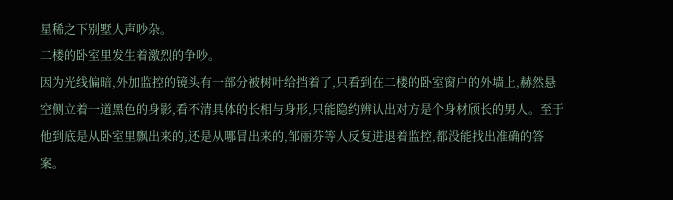星稀之下别墅人声吵杂。
二楼的卧室里发生着激烈的争吵。
因为光线偏暗,外加监控的镜头有一部分被树叶给挡着了,只看到在二楼的卧室窗户的外墙上,赫然悬空侧立着一道黑色的身影,看不清具体的长相与身形,只能隐约辨认出对方是个身材颀长的男人。至于他到底是从卧室里飘出来的,还是从哪冒出来的,邹丽芬等人反复进退着监控,都没能找出准确的答案。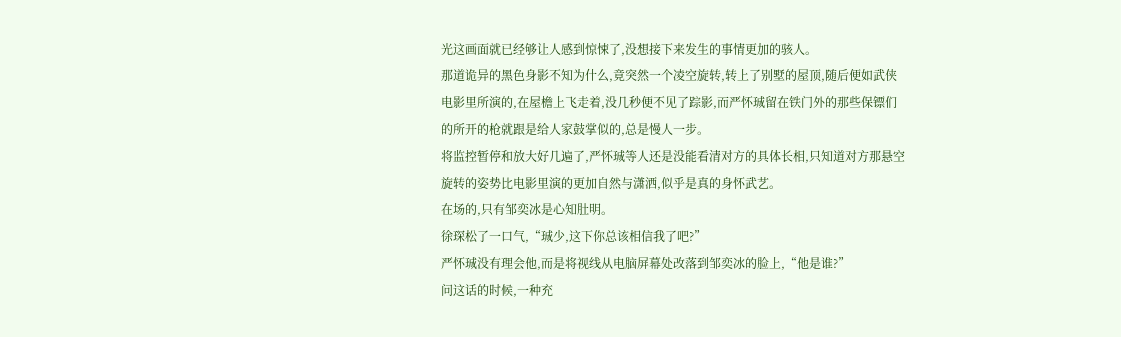光这画面就已经够让人感到惊悚了,没想接下来发生的事情更加的骇人。
那道诡异的黑色身影不知为什么,竟突然一个凌空旋转,转上了别墅的屋顶,随后便如武侠电影里所演的,在屋檐上飞走着,没几秒便不见了踪影,而严怀珹留在铁门外的那些保镖们的所开的枪就跟是给人家鼓掌似的,总是慢人一步。
将监控暂停和放大好几遍了,严怀珹等人还是没能看清对方的具体长相,只知道对方那悬空旋转的姿势比电影里演的更加自然与潇洒,似乎是真的身怀武艺。
在场的,只有邹奕冰是心知肚明。
徐琛松了一口气,“珹少,这下你总该相信我了吧?”
严怀珹没有理会他,而是将视线从电脑屏幕处改落到邹奕冰的脸上,“他是谁?”
问这话的时候,一种充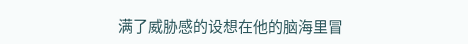满了威胁感的设想在他的脑海里冒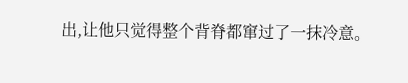出,让他只觉得整个背脊都窜过了一抹冷意。